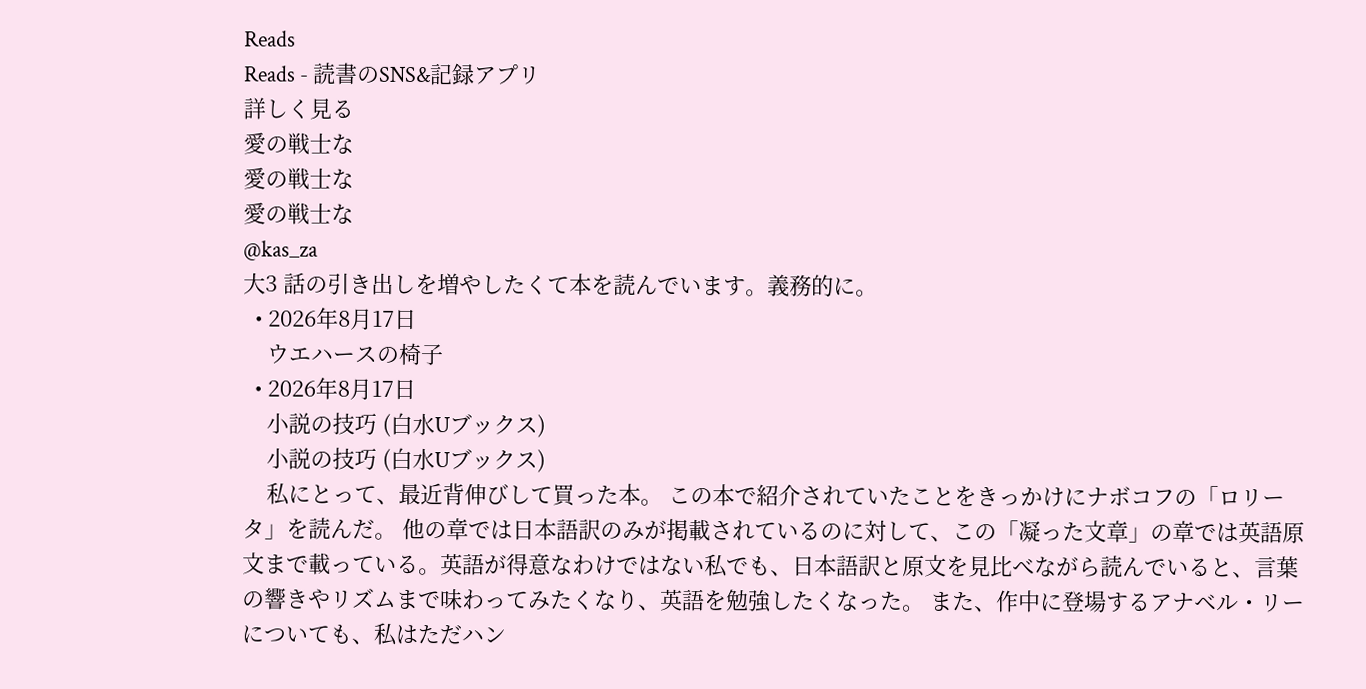Reads
Reads - 読書のSNS&記録アプリ
詳しく見る
愛の戦士な
愛の戦士な
愛の戦士な
@kas_za
大3 話の引き出しを増やしたくて本を読んでいます。義務的に。
  • 2026年8月17日
    ウエハースの椅子
  • 2026年8月17日
    小説の技巧 (白水Uブックス)
    小説の技巧 (白水Uブックス)
    私にとって、最近背伸びして買った本。 この本で紹介されていたことをきっかけにナボコフの「ロリータ」を読んだ。 他の章では日本語訳のみが掲載されているのに対して、この「凝った文章」の章では英語原文まで載っている。英語が得意なわけではない私でも、日本語訳と原文を見比べながら読んでいると、言葉の響きやリズムまで味わってみたくなり、英語を勉強したくなった。 また、作中に登場するアナベル・リーについても、私はただハン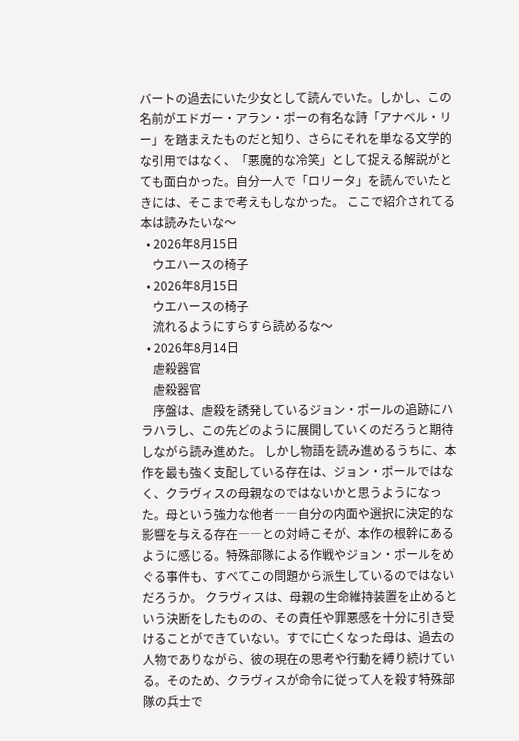バートの過去にいた少女として読んでいた。しかし、この名前がエドガー・アラン・ポーの有名な詩「アナベル・リー」を踏まえたものだと知り、さらにそれを単なる文学的な引用ではなく、「悪魔的な冷笑」として捉える解説がとても面白かった。自分一人で「ロリータ」を読んでいたときには、そこまで考えもしなかった。 ここで紹介されてる本は読みたいな〜
  • 2026年8月15日
    ウエハースの椅子
  • 2026年8月15日
    ウエハースの椅子
    流れるようにすらすら読めるな〜
  • 2026年8月14日
    虐殺器官
    虐殺器官
    序盤は、虐殺を誘発しているジョン・ポールの追跡にハラハラし、この先どのように展開していくのだろうと期待しながら読み進めた。 しかし物語を読み進めるうちに、本作を最も強く支配している存在は、ジョン・ポールではなく、クラヴィスの母親なのではないかと思うようになった。母という強力な他者――自分の内面や選択に決定的な影響を与える存在――との対峙こそが、本作の根幹にあるように感じる。特殊部隊による作戦やジョン・ポールをめぐる事件も、すべてこの問題から派生しているのではないだろうか。 クラヴィスは、母親の生命維持装置を止めるという決断をしたものの、その責任や罪悪感を十分に引き受けることができていない。すでに亡くなった母は、過去の人物でありながら、彼の現在の思考や行動を縛り続けている。そのため、クラヴィスが命令に従って人を殺す特殊部隊の兵士で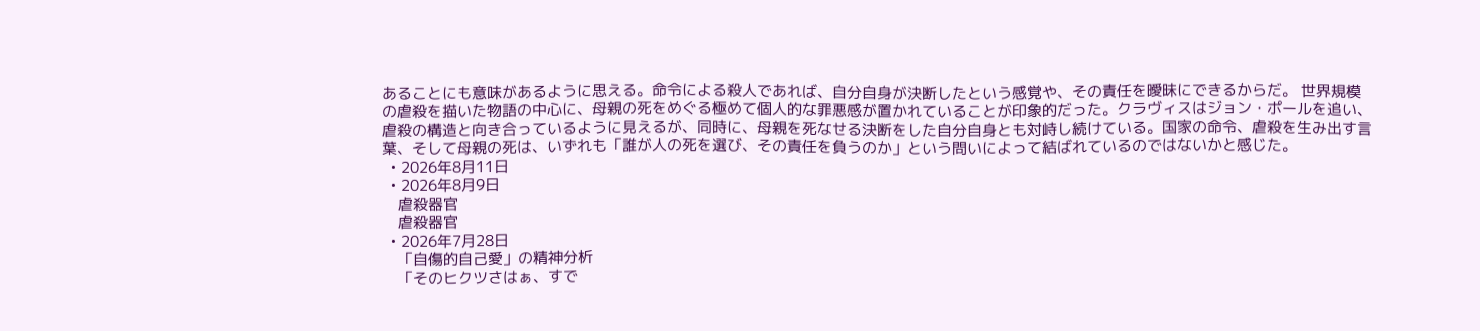あることにも意味があるように思える。命令による殺人であれば、自分自身が決断したという感覚や、その責任を曖昧にできるからだ。 世界規模の虐殺を描いた物語の中心に、母親の死をめぐる極めて個人的な罪悪感が置かれていることが印象的だった。クラヴィスはジョン・ポールを追い、虐殺の構造と向き合っているように見えるが、同時に、母親を死なせる決断をした自分自身とも対峙し続けている。国家の命令、虐殺を生み出す言葉、そして母親の死は、いずれも「誰が人の死を選び、その責任を負うのか」という問いによって結ばれているのではないかと感じた。
  • 2026年8月11日
  • 2026年8月9日
    虐殺器官
    虐殺器官
  • 2026年7月28日
    「自傷的自己愛」の精神分析
    「そのヒクツさはぁ、すで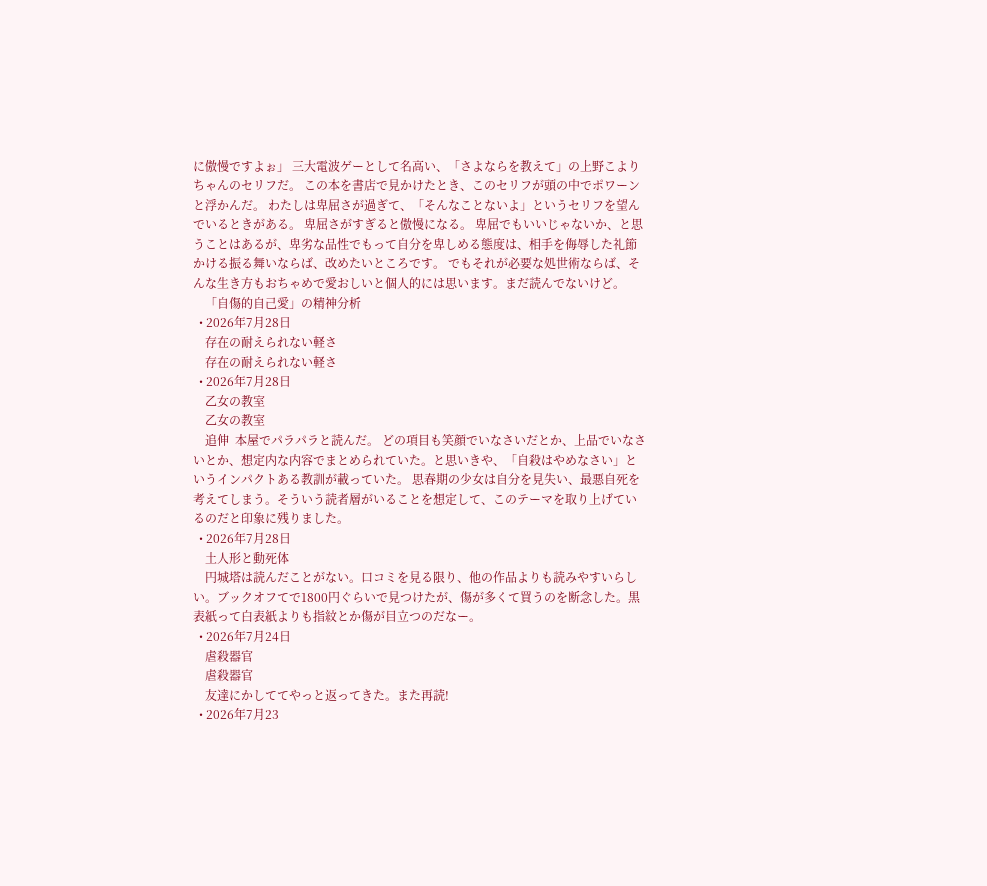に傲慢ですよぉ」 三大電波ゲーとして名高い、「さよならを教えて」の上野こよりちゃんのセリフだ。 この本を書店で見かけたとき、このセリフが頭の中でポワーンと浮かんだ。 わたしは卑屈さが過ぎて、「そんなことないよ」というセリフを望んでいるときがある。 卑屈さがすぎると傲慢になる。 卑屈でもいいじゃないか、と思うことはあるが、卑劣な品性でもって自分を卑しめる態度は、相手を侮辱した礼節かける振る舞いならば、改めたいところです。 でもそれが必要な処世術ならば、そんな生き方もおちゃめで愛おしいと個人的には思います。まだ読んでないけど。
    「自傷的自己愛」の精神分析
  • 2026年7月28日
    存在の耐えられない軽さ
    存在の耐えられない軽さ
  • 2026年7月28日
    乙女の教室
    乙女の教室
    追伸  本屋でパラパラと読んだ。 どの項目も笑顔でいなさいだとか、上品でいなさいとか、想定内な内容でまとめられていた。と思いきや、「自殺はやめなさい」というインパクトある教訓が載っていた。 思春期の少女は自分を見失い、最悪自死を考えてしまう。そういう読者層がいることを想定して、このテーマを取り上げているのだと印象に残りました。
  • 2026年7月28日
    土人形と動死体
    円城塔は読んだことがない。口コミを見る限り、他の作品よりも読みやすいらしい。ブックオフてで1800円ぐらいで見つけたが、傷が多くて買うのを断念した。黒表紙って白表紙よりも指紋とか傷が目立つのだなー。
  • 2026年7月24日
    虐殺器官
    虐殺器官
    友達にかしててやっと返ってきた。また再読!
  • 2026年7月23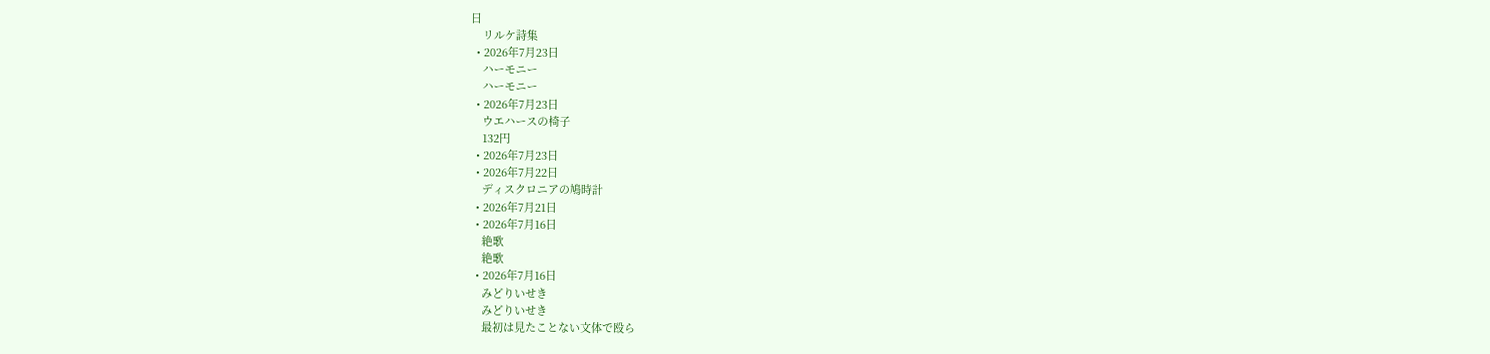日
    リルケ詩集
  • 2026年7月23日
    ハーモニー
    ハーモニー
  • 2026年7月23日
    ウエハースの椅子
    132円
  • 2026年7月23日
  • 2026年7月22日
    ディスクロニアの鳩時計
  • 2026年7月21日
  • 2026年7月16日
    絶歌
    絶歌
  • 2026年7月16日
    みどりいせき
    みどりいせき
    最初は見たことない文体で殴ら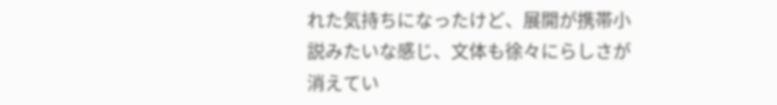れた気持ちになったけど、展開が携帯小説みたいな感じ、文体も徐々にらしさが消えてい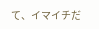て、イマイチだ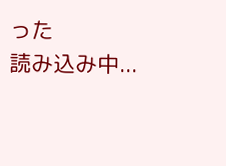った
読み込み中...